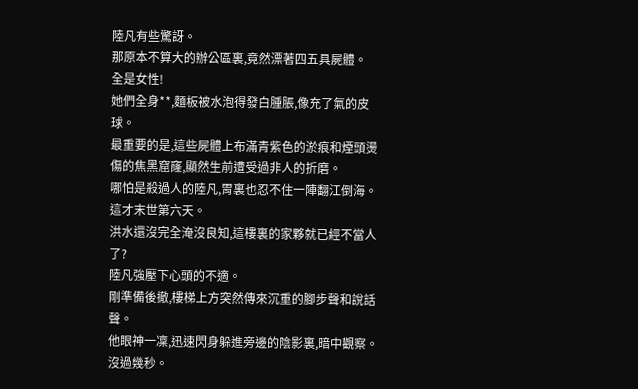陸凡有些驚訝。
那原本不算大的辦公區裏,竟然漂著四五具屍體。
全是女性!
她們全身**,麵板被水泡得發白腫脹,像充了氣的皮球。
最重要的是,這些屍體上布滿青紫色的淤痕和煙頭燙傷的焦黑窟窿,顯然生前遭受過非人的折磨。
哪怕是殺過人的陸凡,胃裏也忍不住一陣翻江倒海。
這才末世第六天。
洪水還沒完全淹沒良知,這樓裏的家夥就已經不當人了?
陸凡強壓下心頭的不適。
剛準備後撤,樓梯上方突然傳來沉重的腳步聲和說話聲。
他眼神一凜,迅速閃身躲進旁邊的陰影裏,暗中觀察。
沒過幾秒。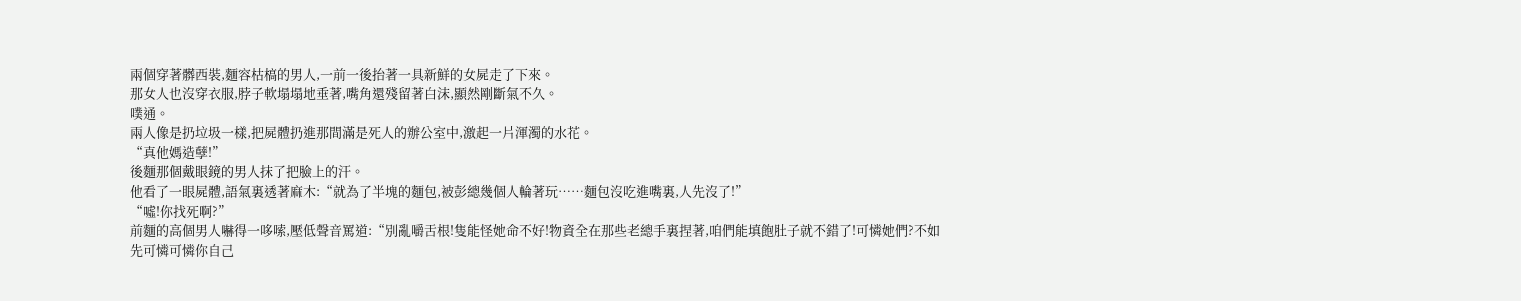兩個穿著髒西裝,麵容枯槁的男人,一前一後抬著一具新鮮的女屍走了下來。
那女人也沒穿衣服,脖子軟塌塌地垂著,嘴角還殘留著白沫,顯然剛斷氣不久。
噗通。
兩人像是扔垃圾一樣,把屍體扔進那間滿是死人的辦公室中,激起一片渾濁的水花。
“真他媽造孽!”
後麵那個戴眼鏡的男人抹了把臉上的汗。
他看了一眼屍體,語氣裏透著麻木:“就為了半塊的麵包,被彭總幾個人輪著玩……麵包沒吃進嘴裏,人先沒了!”
“噓!你找死啊?”
前麵的高個男人嚇得一哆嗦,壓低聲音罵道:“別亂嚼舌根!隻能怪她命不好!物資全在那些老總手裏捏著,咱們能填飽肚子就不錯了!可憐她們?不如先可憐可憐你自己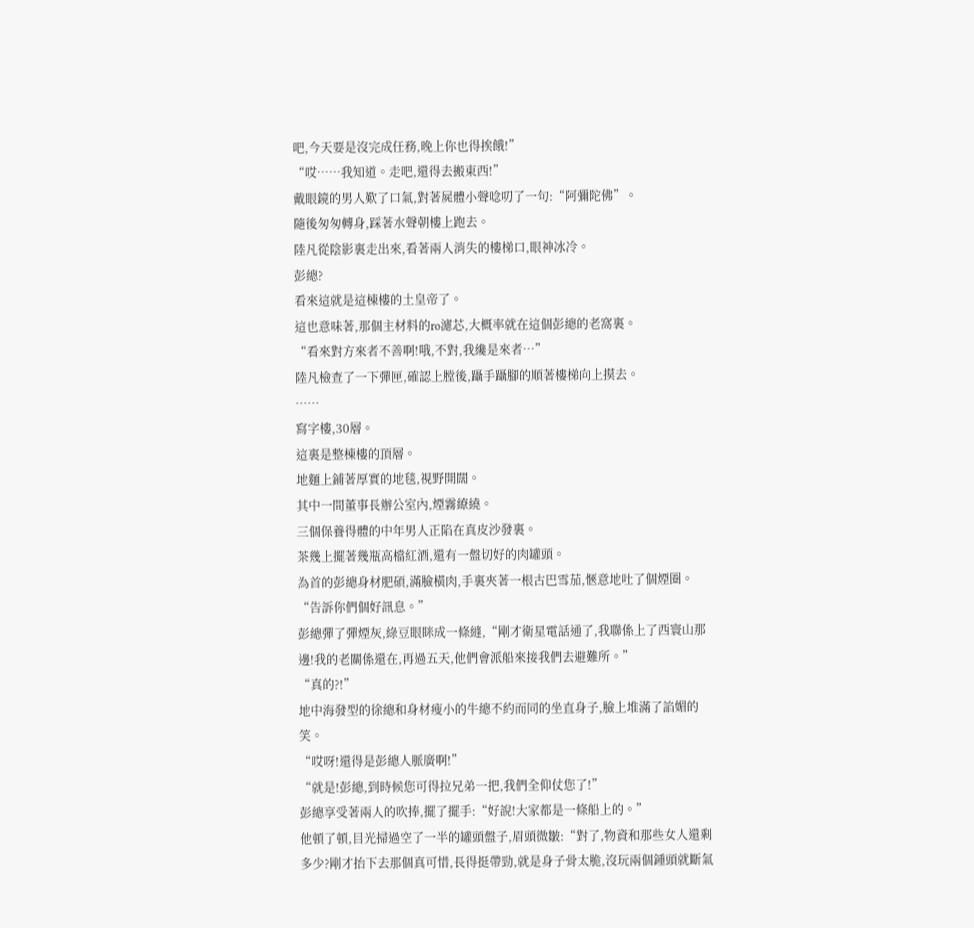吧,今天要是沒完成任務,晚上你也得挨餓!”
“哎……我知道。走吧,還得去搬東西!”
戴眼鏡的男人歎了口氣,對著屍體小聲唸叨了一句:“阿彌陀佛”。
隨後匆匆轉身,踩著水聲朝樓上跑去。
陸凡從陰影裏走出來,看著兩人消失的樓梯口,眼神冰冷。
彭總?
看來這就是這棟樓的土皇帝了。
這也意味著,那個主材料的ro濾芯,大概率就在這個彭總的老窩裏。
“看來對方來者不善啊!哦,不對,我纔是來者…”
陸凡檢查了一下彈匣,確認上膛後,躡手躡腳的順著樓梯向上摸去。
……
寫字樓,30層。
這裏是整棟樓的頂層。
地麵上鋪著厚實的地毯,視野開闊。
其中一間董事長辦公室內,煙霧繚繞。
三個保養得體的中年男人正陷在真皮沙發裏。
茶幾上擺著幾瓶高檔紅酒,還有一盤切好的肉罐頭。
為首的彭總身材肥碩,滿臉橫肉,手裏夾著一根古巴雪茄,愜意地吐了個煙圈。
“告訴你們個好訊息。”
彭總彈了彈煙灰,綠豆眼眯成一條縫,“剛才衛星電話通了,我聯係上了西寰山那邊!我的老關係還在,再過五天,他們會派船來接我們去避難所。”
“真的?!”
地中海發型的徐總和身材瘦小的牛總不約而同的坐直身子,臉上堆滿了諂媚的笑。
“哎呀!還得是彭總人脈廣啊!”
“就是!彭總,到時候您可得拉兄弟一把,我們全仰仗您了!”
彭總享受著兩人的吹捧,擺了擺手:“好說!大家都是一條船上的。”
他頓了頓,目光掃過空了一半的罐頭盤子,眉頭微皺:“對了,物資和那些女人還剩多少?剛才抬下去那個真可惜,長得挺帶勁,就是身子骨太脆,沒玩兩個鍾頭就斷氣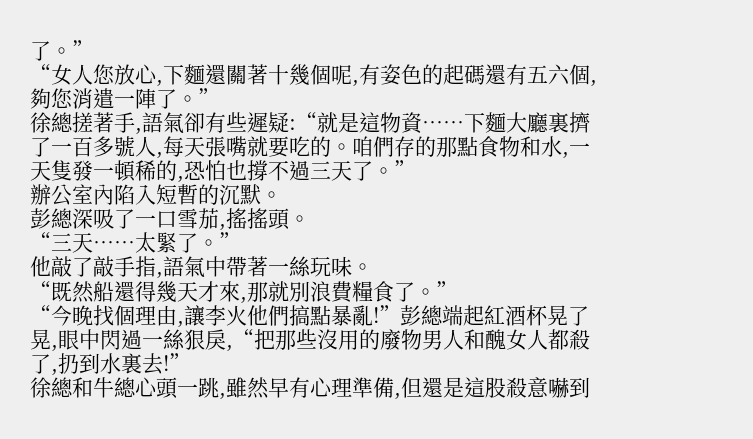了。”
“女人您放心,下麵還關著十幾個呢,有姿色的起碼還有五六個,夠您消遣一陣了。”
徐總搓著手,語氣卻有些遲疑:“就是這物資……下麵大廳裏擠了一百多號人,每天張嘴就要吃的。咱們存的那點食物和水,一天隻發一頓稀的,恐怕也撐不過三天了。”
辦公室內陷入短暫的沉默。
彭總深吸了一口雪茄,搖搖頭。
“三天……太緊了。”
他敲了敲手指,語氣中帶著一絲玩味。
“既然船還得幾天才來,那就別浪費糧食了。”
“今晚找個理由,讓李火他們搞點暴亂!”彭總端起紅酒杯晃了晃,眼中閃過一絲狠戾,“把那些沒用的廢物男人和醜女人都殺了,扔到水裏去!”
徐總和牛總心頭一跳,雖然早有心理準備,但還是這股殺意嚇到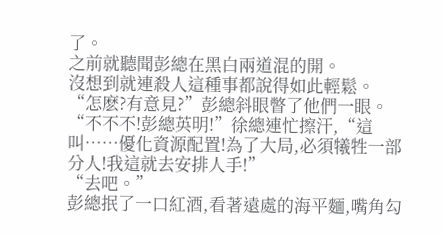了。
之前就聽聞彭總在黑白兩道混的開。
沒想到就連殺人這種事都說得如此輕鬆。
“怎麽?有意見?”彭總斜眼瞥了他們一眼。
“不不不!彭總英明!”徐總連忙擦汗,“這叫……優化資源配置!為了大局,必須犧牲一部分人!我這就去安排人手!”
“去吧。”
彭總抿了一口紅酒,看著遠處的海平麵,嘴角勾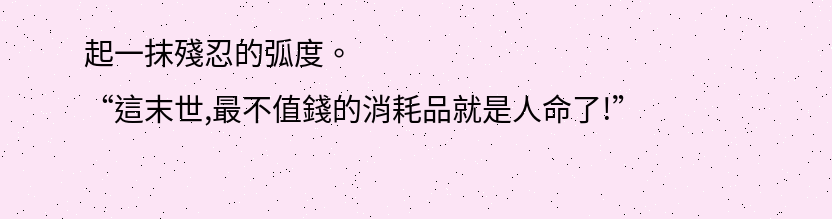起一抹殘忍的弧度。
“這末世,最不值錢的消耗品就是人命了!”